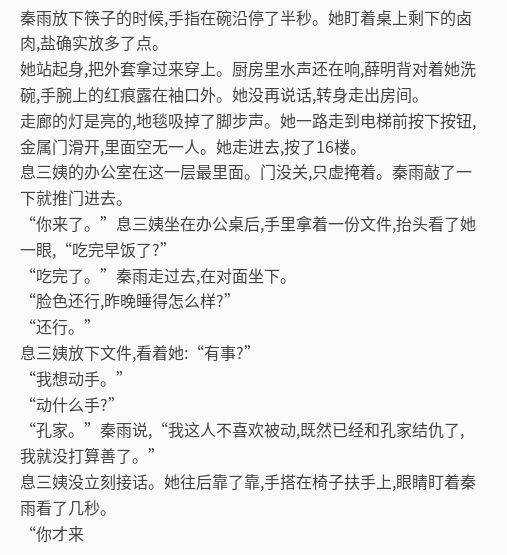秦雨放下筷子的时候,手指在碗沿停了半秒。她盯着桌上剩下的卤肉,盐确实放多了点。
她站起身,把外套拿过来穿上。厨房里水声还在响,薛明背对着她洗碗,手腕上的红痕露在袖口外。她没再说话,转身走出房间。
走廊的灯是亮的,地毯吸掉了脚步声。她一路走到电梯前按下按钮,金属门滑开,里面空无一人。她走进去,按了16楼。
息三姨的办公室在这一层最里面。门没关,只虚掩着。秦雨敲了一下就推门进去。
“你来了。”息三姨坐在办公桌后,手里拿着一份文件,抬头看了她一眼,“吃完早饭了?”
“吃完了。”秦雨走过去,在对面坐下。
“脸色还行,昨晚睡得怎么样?”
“还行。”
息三姨放下文件,看着她:“有事?”
“我想动手。”
“动什么手?”
“孔家。”秦雨说,“我这人不喜欢被动,既然已经和孔家结仇了,我就没打算善了。”
息三姨没立刻接话。她往后靠了靠,手搭在椅子扶手上,眼睛盯着秦雨看了几秒。
“你才来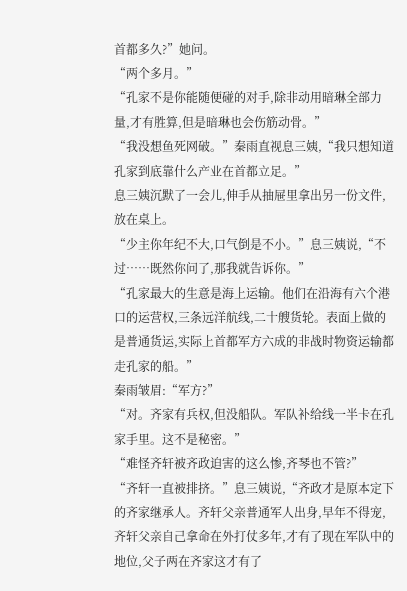首都多久?”她问。
“两个多月。”
“孔家不是你能随便碰的对手,除非动用暗琳全部力量,才有胜算,但是暗琳也会伤筋动骨。”
“我没想鱼死网破。”秦雨直视息三姨,“我只想知道孔家到底靠什么产业在首都立足。”
息三姨沉默了一会儿,伸手从抽屉里拿出另一份文件,放在桌上。
“少主你年纪不大,口气倒是不小。”息三姨说,“不过……既然你问了,那我就告诉你。”
“孔家最大的生意是海上运输。他们在沿海有六个港口的运营权,三条远洋航线,二十艘货轮。表面上做的是普通货运,实际上首都军方六成的非战时物资运输都走孔家的船。”
秦雨皱眉:“军方?”
“对。齐家有兵权,但没船队。军队补给线一半卡在孔家手里。这不是秘密。”
“难怪齐轩被齐政迫害的这么惨,齐琴也不管?”
“齐轩一直被排挤。”息三姨说,“齐政才是原本定下的齐家继承人。齐轩父亲普通军人出身,早年不得宠,齐轩父亲自己拿命在外打仗多年,才有了现在军队中的地位,父子两在齐家这才有了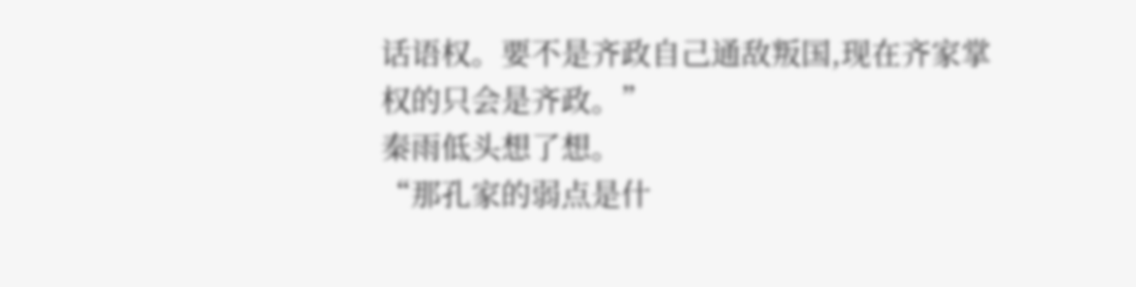话语权。要不是齐政自己通敌叛国,现在齐家掌权的只会是齐政。”
秦雨低头想了想。
“那孔家的弱点是什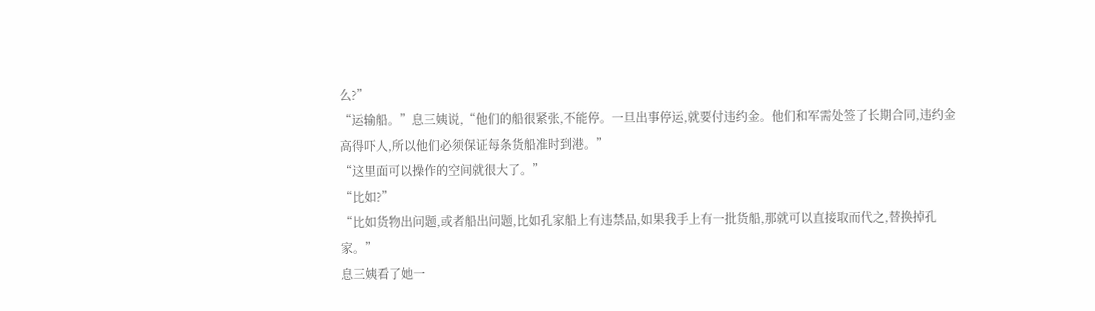么?”
“运输船。”息三姨说,“他们的船很紧张,不能停。一旦出事停运,就要付违约金。他们和军需处签了长期合同,违约金高得吓人,所以他们必须保证每条货船准时到港。”
“这里面可以操作的空间就很大了。”
“比如?”
“比如货物出问题,或者船出问题,比如孔家船上有违禁品,如果我手上有一批货船,那就可以直接取而代之,替换掉孔家。”
息三姨看了她一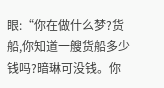眼:“你在做什么梦?货船,你知道一艘货船多少钱吗?暗琳可没钱。你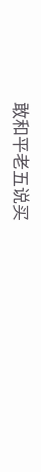敢和平老五说买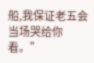船,我保证老五会当场哭给你看。”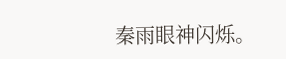秦雨眼神闪烁。